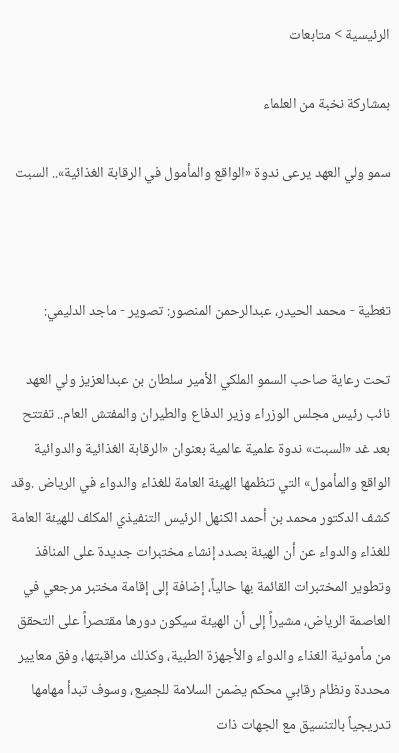الرئيسية > متابعات

بمشاركة نخبة من العلماء

سمو ولي العهد يرعى ندوة «الواقع والمأمول في الرقابة الغذائية».. السبت



تغطية - محمد الحيدر، عبدالرحمن المنصور: تصوير - ماجد الدليمي:

تحت رعاية صاحب السمو الملكي الأمير سلطان بن عبدالعزيز ولي العهد نائب رئيس مجلس الوزراء وزير الدفاع والطيران والمفتش العام.. تفتتح بعد غد «السبت» ندوة علمية عالمية بعنوان «الرقابة الغذائية والدوائية الواقع والمأمول» التي تنظمها الهيئة العامة للغذاء والدواء في الرياض .وقد كشف الدكتور محمد بن أحمد الكنهل الرئيس التنفيذي المكلف للهيئة العامة للغذاء والدواء عن أن الهيئة بصدد إنشاء مختبرات جديدة على المنافذ وتطوير المختبرات القائمة بها حالياً، إضافة إلى إقامة مختبر مرجعي في العاصمة الرياض، مشيراً إلى أن الهيئة سيكون دورها مقتصراً على التحقق من مأمونية الغذاء والدواء والأجهزة الطبية، وكذلك مراقبتها، وفق معايير محددة ونظام رقابي محكم يضمن السلامة للجميع، وسوف تبدأ مهامها تدريجياً بالتنسيق مع الجهات ذات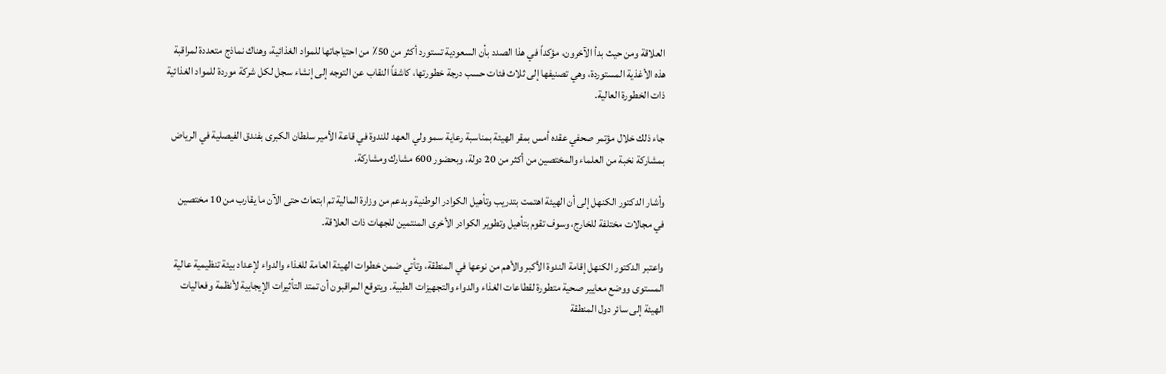العلاقة ومن حيث بدأ الآخرون، مؤكداً في هذا الصدد بأن السعودية تستورد أكثر من 50٪ من احتياجاتها للمواد الغذائية، وهناك نماذج متعددة لمراقبة هذه الأغذية المستوردة، وهي تصنيفها إلى ثلاث فئات حسب درجة خطورتها، كاشفاً النقاب عن التوجه إلى إنشاء سجل لكل شركة موردة للمواد الغذائية ذات الخطورة العالية.

جاء ذلك خلال مؤتمر صحفي عقده أمس بمقر الهيئة بمناسبة رعاية سمو ولي العهد للندوة في قاعة الأمير سلطان الكبرى بفندق الفيصلية في الرياض بمشاركة نخبة من العلماء والمختصين من أكثر من 20 دولة، وبحضور 600 مشارك ومشاركة.

وأشار الدكتور الكنهل إلى أن الهيئة اهتمت بتدريب وتأهيل الكوادر الوطنية وبدعم من وزارة المالية تم ابتعاث حتى الآن ما يقارب من 10 مختصين في مجالات مختلفة للخارج، وسوف تقوم بتأهيل وتطوير الكوادر الأخرى المنتمين للجهات ذات العلاقة.

واعتبر الدكتور الكنهل إقامة الندوة الأكبر والأهم من نوعها في المنطقة، وتأتي ضمن خطوات الهيئة العامة للغذاء والدواء لإعداد بيئة تنظيمية عالية المستوى ووضع معايير صحية متطورة لقطاعات الغذاء والدواء والتجهيزات الطبية. ويتوقع المراقبون أن تمتد التأثيرات الإيجابية لأنظمة وفعاليات الهيئة إلى سائر دول المنطقة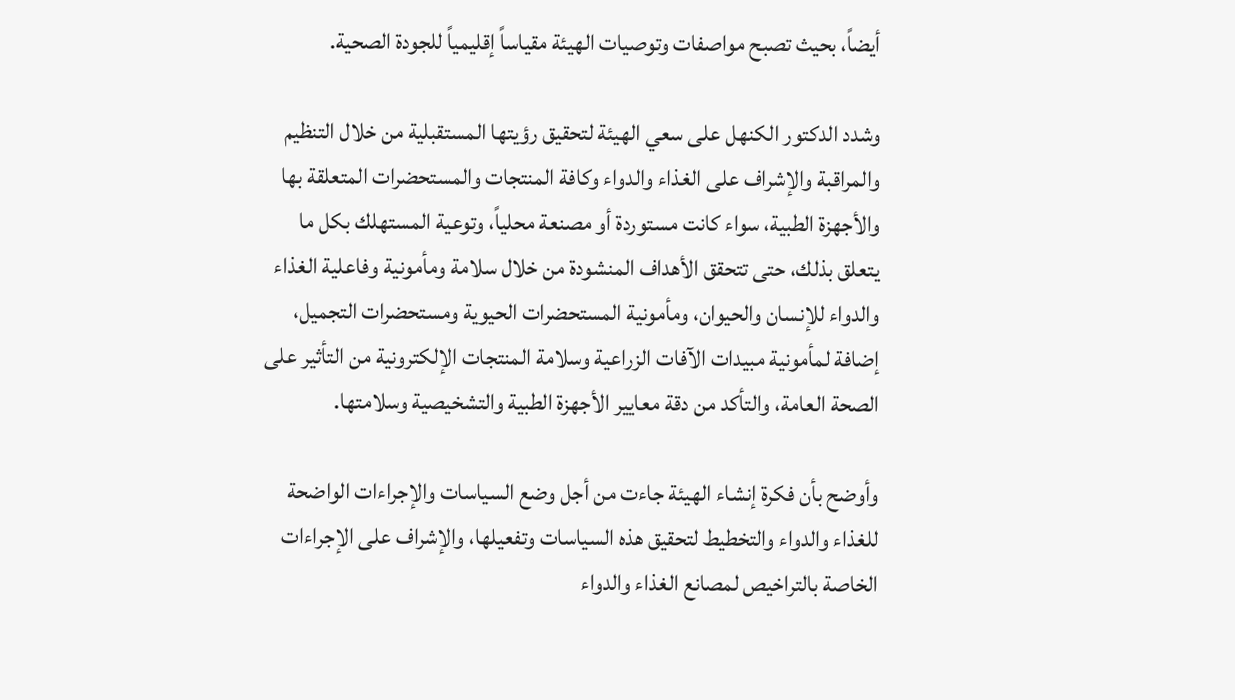أيضاً، بحيث تصبح مواصفات وتوصيات الهيئة مقياساً إقليمياً للجودة الصحية.

وشدد الدكتور الكنهل على سعي الهيئة لتحقيق رؤيتها المستقبلية من خلال التنظيم والمراقبة والإشراف على الغذاء والدواء وكافة المنتجات والمستحضرات المتعلقة بها والأجهزة الطبية، سواء كانت مستوردة أو مصنعة محلياً، وتوعية المستهلك بكل ما يتعلق بذلك، حتى تتحقق الأهداف المنشودة من خلال سلامة ومأمونية وفاعلية الغذاء والدواء للإنسان والحيوان، ومأمونية المستحضرات الحيوية ومستحضرات التجميل، إضافة لمأمونية مبيدات الآفات الزراعية وسلامة المنتجات الإلكترونية من التأثير على الصحة العامة، والتأكد من دقة معايير الأجهزة الطبية والتشخيصية وسلامتها.

وأوضح بأن فكرة إنشاء الهيئة جاءت من أجل وضع السياسات والإجراءات الواضحة للغذاء والدواء والتخطيط لتحقيق هذه السياسات وتفعيلها، والإشراف على الإجراءات الخاصة بالتراخيص لمصانع الغذاء والدواء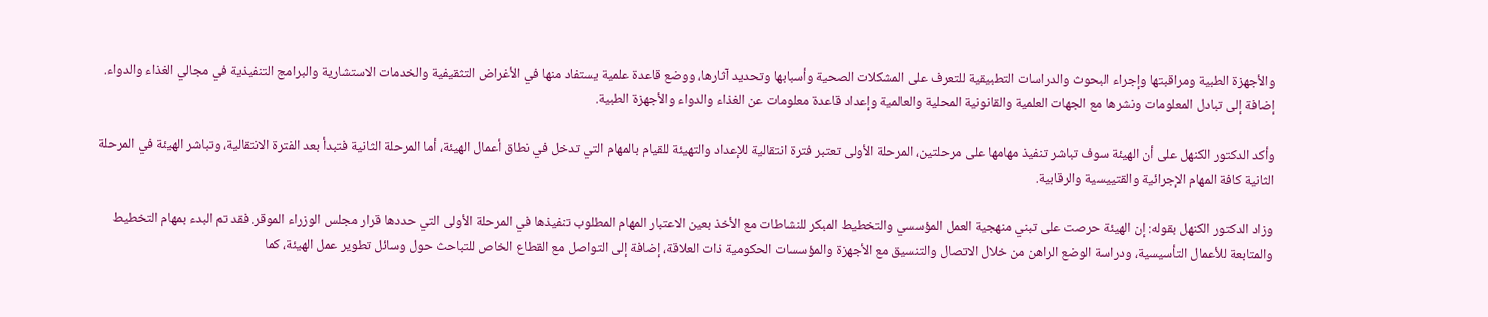والأجهزة الطبية ومراقبتها وإجراء البحوث والدراسات التطبيقية للتعرف على المشكلات الصحية وأسبابها وتحديد آثارها، ووضع قاعدة علمية يستفاد منها في الأغراض التثقيفية والخدمات الاستشارية والبرامج التنفيذية في مجالي الغذاء والدواء. إضافة إلى تبادل المعلومات ونشرها مع الجهات العلمية والقانونية المحلية والعالمية وإعداد قاعدة معلومات عن الغذاء والدواء والأجهزة الطبية.

وأكد الدكتور الكنهل على أن الهيئة سوف تباشر تنفيذ مهامها على مرحلتين، المرحلة الأولى تعتبر فترة انتقالية للإعداد والتهيئة للقيام بالمهام التي تدخل في نطاق أعمال الهيئة، أما المرحلة الثانية فتبدأ بعد الفترة الانتقالية، وتباشر الهيئة في المرحلة الثانية كافة المهام الإجرائية والقتييسية والرقابية.

وزاد الدكتور الكنهل بقوله: إن الهيئة حرصت على تبني منهجية العمل المؤسسي والتخطيط المبكر للنشاطات مع الأخذ بعين الاعتبار المهام المطلوب تنفيذها في المرحلة الأولى التي حددها قرار مجلس الوزراء الموقر. فقد تم البدء بمهام التخطيط والمتابعة للأعمال التأسيسية، ودراسة الوضع الراهن من خلال الاتصال والتنسيق مع الأجهزة والمؤسسات الحكومية ذات العلاقة، إضافة إلى التواصل مع القطاع الخاص للتباحث حول وسائل تطوير عمل الهيئة، كما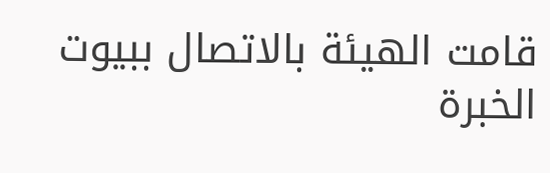قامت الهيئة بالاتصال ببيوت الخبرة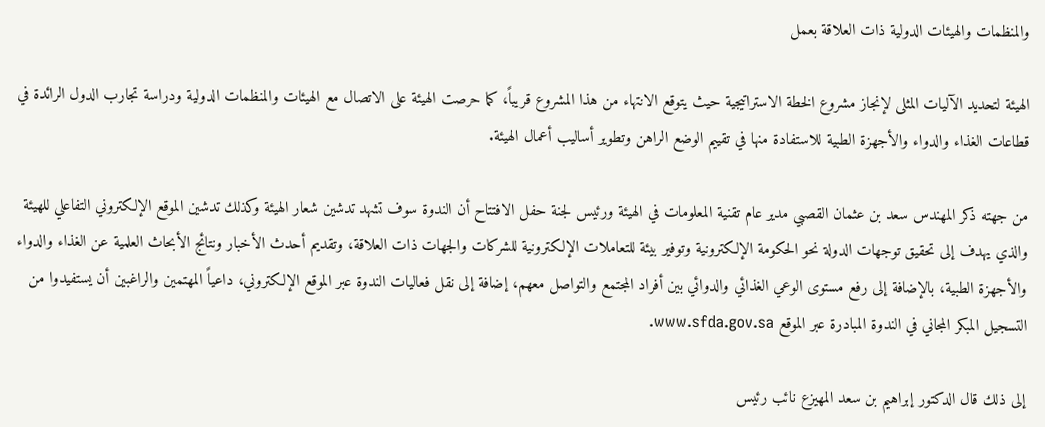والمنظمات والهيئات الدولية ذات العلاقة بعمل

الهيئة لتحديد الآليات المثلى لإنجاز مشروع الخطة الاستراتيجية حيث يتوقع الانتهاء من هذا المشروع قريباً، كما حرصت الهيئة على الاتصال مع الهيئات والمنظمات الدولية ودراسة تجارب الدول الرائدة في قطاعات الغذاء والدواء والأجهزة الطبية للاستفادة منها في تقييم الوضع الراهن وتطوير أساليب أعمال الهيئة.

من جهته ذكر المهندس سعد بن عثمان القصبي مدير عام تقنية المعلومات في الهيئة ورئيس لجنة حفل الافتتاح أن الندوة سوف تشهد تدشين شعار الهيئة وكذلك تدشين الموقع الإلكتروني التفاعلي للهيئة والذي يهدف إلى تحقيق توجهات الدولة نحو الحكومة الإلكترونية وتوفير بيئة للتعاملات الإلكترونية للشركات والجهات ذات العلاقة، وتقديم أحدث الأخبار ونتائج الأبحاث العلمية عن الغذاء والدواء والأجهزة الطبية، بالإضافة إلى رفع مستوى الوعي الغذائي والدوائي بين أفراد المجتمع والتواصل معهم، إضافة إلى نقل فعاليات الندوة عبر الموقع الإلكتروني، داعياً المهتمين والراغبين أن يستفيدوا من التسجيل المبكر المجاني في الندوة المبادرة عبر الموقع www.sfda.gov.sa.

إلى ذلك قال الدكتور إبراهيم بن سعد المهيزع نائب رئيس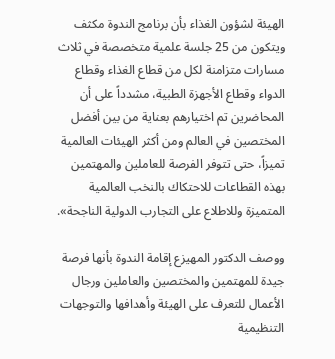الهيئة لشؤون الغذاء بأن برنامج الندوة مكثف ويتكون من 25 جلسة علمية متخصصة في ثلاث مسارات متزامنة لكل من قطاع الغذاء وقطاع الدواء وقطاع الأجهزة الطبية، مشدداً على أن المحاضرين تم اختيارهم بعناية من بين أفضل المختصين في العالم ومن أكثر الهيئات العالمية تميزاً، حتى تتوفر الفرصة للعاملين والمهتمين بهذه القطاعات للاحتكاك بالنخب العالمية المتميزة وللاطلاع على التجارب الدولية الناجحة».

ووصف الدكتور المهيزع إقامة الندوة بأنها فرصة جيدة للمهتمين والمختصين والعاملين ورجال الأعمال للتعرف على الهيئة وأهدافها والتوجهات التنظيمية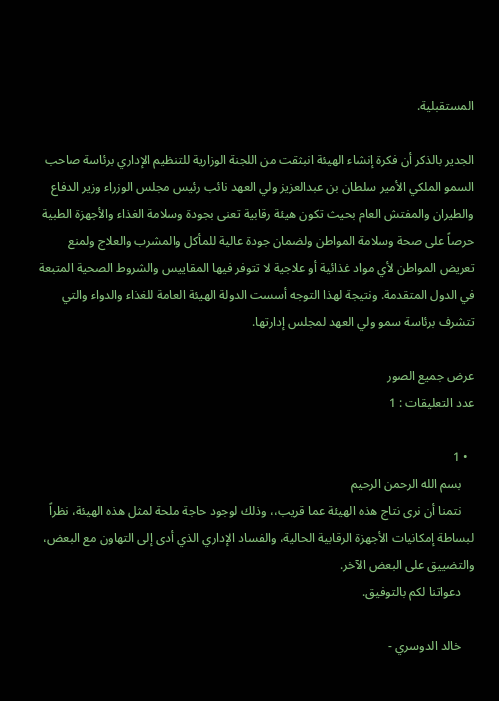المستقبلية.

الجدير بالذكر أن فكرة إنشاء الهيئة انبثقت من اللجنة الوزارية للتنظيم الإداري برئاسة صاحب السمو الملكي الأمير سلطان بن عبدالعزيز ولي العهد نائب رئيس مجلس الوزراء وزير الدفاع والطيران والمفتش العام بحيث تكون هيئة رقابية تعنى بجودة وسلامة الغذاء والأجهزة الطبية حرصاً على صحة وسلامة المواطن ولضمان جودة عالية للمأكل والمشرب والعلاج ولمنع تعريض المواطن لأي مواد غذائية أو علاجية لا تتوفر فيها المقاييس والشروط الصحية المتبعة في الدول المتقدمة. ونتيجة لهذا التوجه أسست الدولة الهيئة العامة للغذاء والدواء والتي تتشرف برئاسة سمو ولي العهد لمجلس إدارتها.

عرض جميع الصور
عدد التعليقات : 1

  • 1
    بسم الله الرحمن الرحيم
    نتمنا أن نرى نتاج هذه الهيئة عما قريب،، وذلك لوجود حاجة ملحة لمثل هذه الهيئة، نظراً لبساطة إمكانيات الأجهزة الرقابية الحالية، والفساد الإداري الذي أدى إلى التهاون مع البعض، والتضييق على البعض الآخر.
    دعواتنا لكم بالتوفيق.

    خالد الدوسري -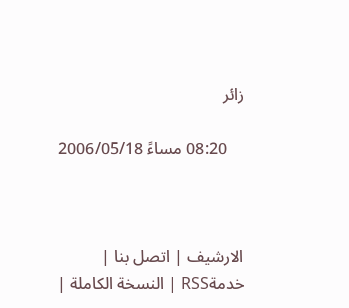زائر

    08:20 مساءً 2006/05/18



الارشيف | اتصل بنا | خدمةRSS | النسخة الكاملة |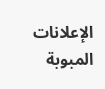الإعلانات المبوبة